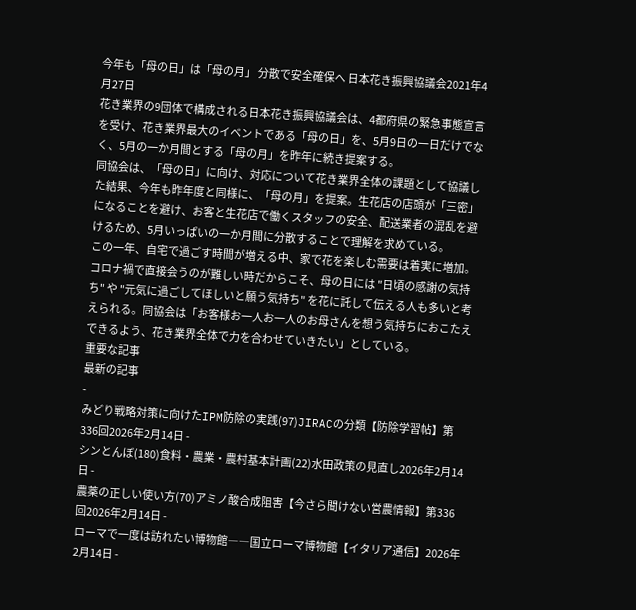今年も「母の日」は「母の月」 分散で安全確保へ 日本花き振興協議会2021年4月27日
花き業界の9団体で構成される日本花き振興協議会は、4都府県の緊急事態宣言を受け、花き業界最大のイベントである「母の日」を、5月9日の一日だけでなく、5月の一か月間とする「母の月」を昨年に続き提案する。
同協会は、「母の日」に向け、対応について花き業界全体の課題として協議した結果、今年も昨年度と同様に、「母の月」を提案。生花店の店頭が「三密」になることを避け、お客と生花店で働くスタッフの安全、配送業者の混乱を避けるため、5月いっぱいの一か月間に分散することで理解を求めている。
この一年、自宅で過ごす時間が増える中、家で花を楽しむ需要は着実に増加。コロナ禍で直接会うのが難しい時だからこそ、母の日には "日頃の感謝の気持ち" や "元気に過ごしてほしいと願う気持ち" を花に託して伝える人も多いと考えられる。同協会は「お客様お一人お一人のお母さんを想う気持ちにおこたえできるよう、花き業界全体で力を合わせていきたい」としている。
重要な記事
最新の記事
-
みどり戦略対策に向けたIPM防除の実践(97)JIRACの分類【防除学習帖】第336回2026年2月14日 -
シンとんぼ(180)食料・農業・農村基本計画(22)水田政策の見直し2026年2月14日 -
農薬の正しい使い方(70)アミノ酸合成阻害【今さら聞けない営農情報】第336回2026年2月14日 -
ローマで一度は訪れたい博物館――国立ローマ博物館【イタリア通信】2026年2月14日 -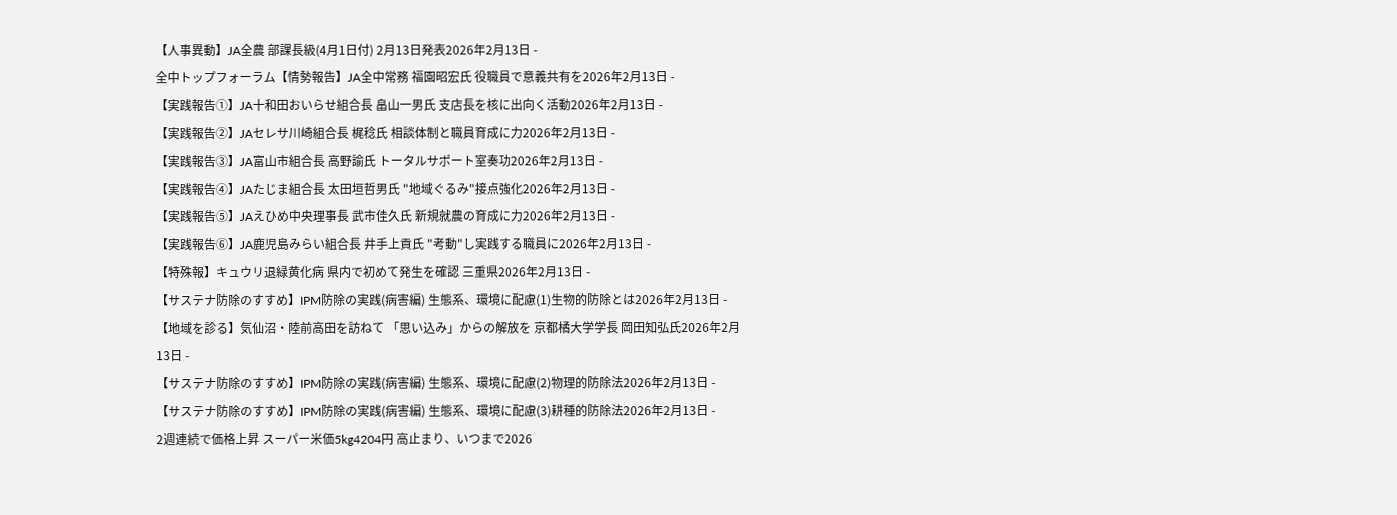【人事異動】JA全農 部課長級(4月1日付) 2月13日発表2026年2月13日 -
全中トップフォーラム【情勢報告】JA全中常務 福園昭宏氏 役職員で意義共有を2026年2月13日 -
【実践報告①】JA十和田おいらせ組合長 畠山一男氏 支店長を核に出向く活動2026年2月13日 -
【実践報告②】JAセレサ川崎組合長 梶稔氏 相談体制と職員育成に力2026年2月13日 -
【実践報告③】JA富山市組合長 高野諭氏 トータルサポート室奏功2026年2月13日 -
【実践報告④】JAたじま組合長 太田垣哲男氏 "地域ぐるみ"接点強化2026年2月13日 -
【実践報告⑤】JAえひめ中央理事長 武市佳久氏 新規就農の育成に力2026年2月13日 -
【実践報告⑥】JA鹿児島みらい組合長 井手上貢氏 "考動"し実践する職員に2026年2月13日 -
【特殊報】キュウリ退緑黄化病 県内で初めて発生を確認 三重県2026年2月13日 -
【サステナ防除のすすめ】IPM防除の実践(病害編) 生態系、環境に配慮(1)生物的防除とは2026年2月13日 -
【地域を診る】気仙沼・陸前高田を訪ねて 「思い込み」からの解放を 京都橘大学学長 岡田知弘氏2026年2月13日 -
【サステナ防除のすすめ】IPM防除の実践(病害編) 生態系、環境に配慮(2)物理的防除法2026年2月13日 -
【サステナ防除のすすめ】IPM防除の実践(病害編) 生態系、環境に配慮(3)耕種的防除法2026年2月13日 -
2週連続で価格上昇 スーパー米価5kg4204円 高止まり、いつまで2026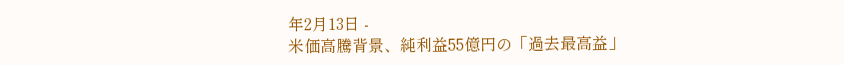年2月13日 -
米価高騰背景、純利益55億円の「過去最高益」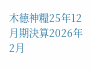木徳神糧25年12月期決算2026年2月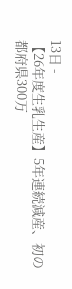13日 -
【26年度生乳生産】5年連続減産、初の都府県300万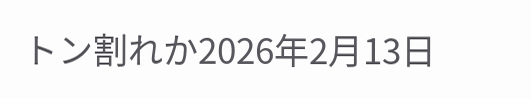トン割れか2026年2月13日